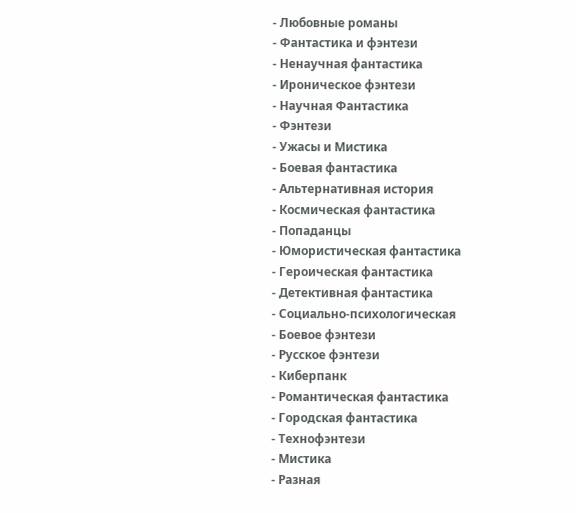- Любовные романы
- Фантастика и фэнтези
- Ненаучная фантастика
- Ироническое фэнтези
- Научная Фантастика
- Фэнтези
- Ужасы и Мистика
- Боевая фантастика
- Альтернативная история
- Космическая фантастика
- Попаданцы
- Юмористическая фантастика
- Героическая фантастика
- Детективная фантастика
- Социально-психологическая
- Боевое фэнтези
- Русское фэнтези
- Киберпанк
- Романтическая фантастика
- Городская фантастика
- Технофэнтези
- Мистика
- Разная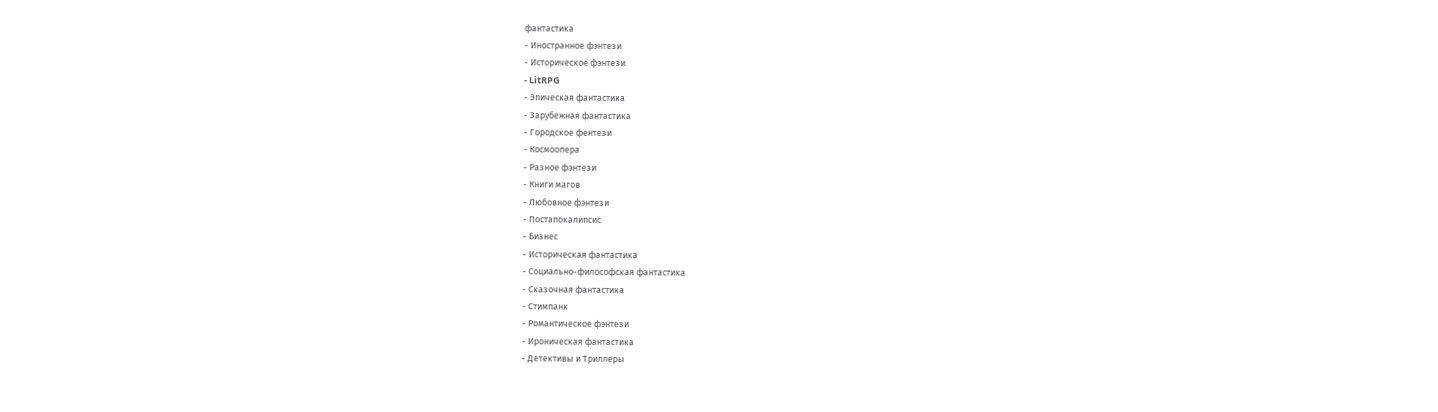фантастика
- Иностранное фэнтези
- Историческое фэнтези
- LitRPG
- Эпическая фантастика
- Зарубежная фантастика
- Городское фентези
- Космоопера
- Разное фэнтези
- Книги магов
- Любовное фэнтези
- Постапокалипсис
- Бизнес
- Историческая фантастика
- Социально-философская фантастика
- Сказочная фантастика
- Стимпанк
- Романтическое фэнтези
- Ироническая фантастика
- Детективы и Триллеры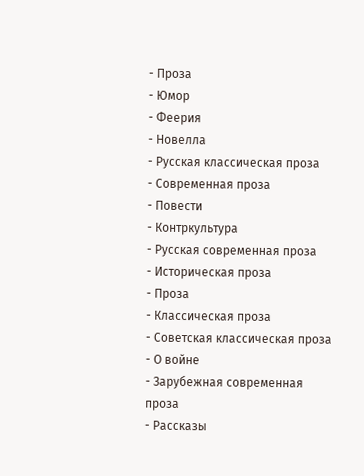- Проза
- Юмор
- Феерия
- Новелла
- Русская классическая проза
- Современная проза
- Повести
- Контркультура
- Русская современная проза
- Историческая проза
- Проза
- Классическая проза
- Советская классическая проза
- О войне
- Зарубежная современная проза
- Рассказы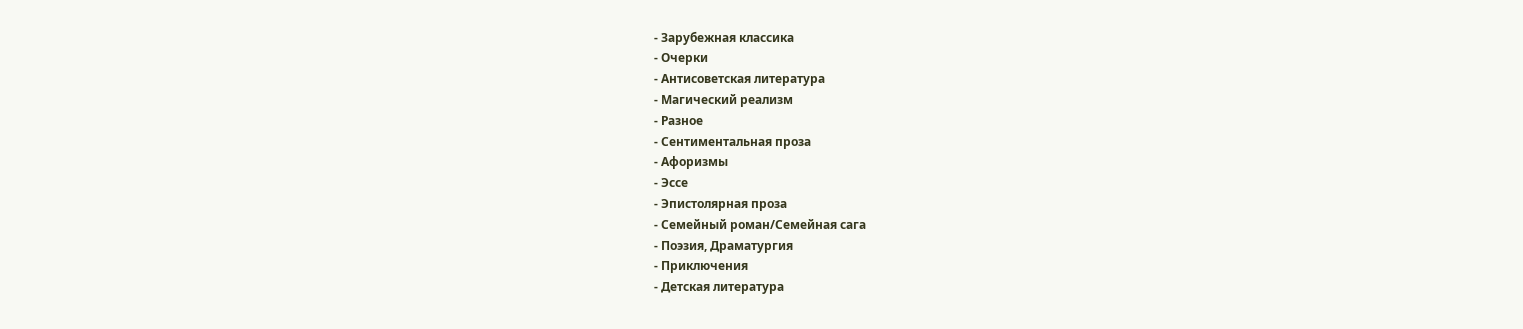- Зарубежная классика
- Очерки
- Антисоветская литература
- Магический реализм
- Разное
- Сентиментальная проза
- Афоризмы
- Эссе
- Эпистолярная проза
- Семейный роман/Семейная сага
- Поэзия, Драматургия
- Приключения
- Детская литература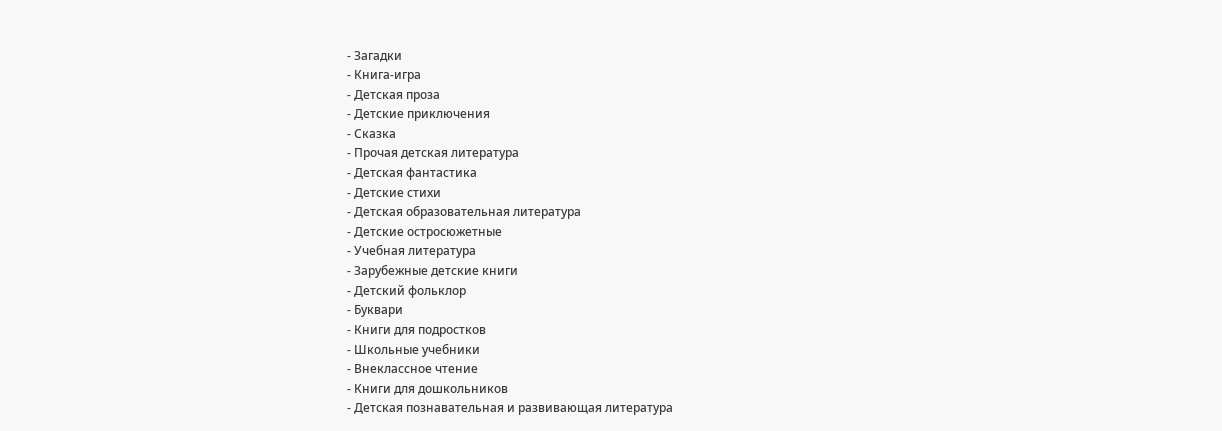- Загадки
- Книга-игра
- Детская проза
- Детские приключения
- Сказка
- Прочая детская литература
- Детская фантастика
- Детские стихи
- Детская образовательная литература
- Детские остросюжетные
- Учебная литература
- Зарубежные детские книги
- Детский фольклор
- Буквари
- Книги для подростков
- Школьные учебники
- Внеклассное чтение
- Книги для дошкольников
- Детская познавательная и развивающая литература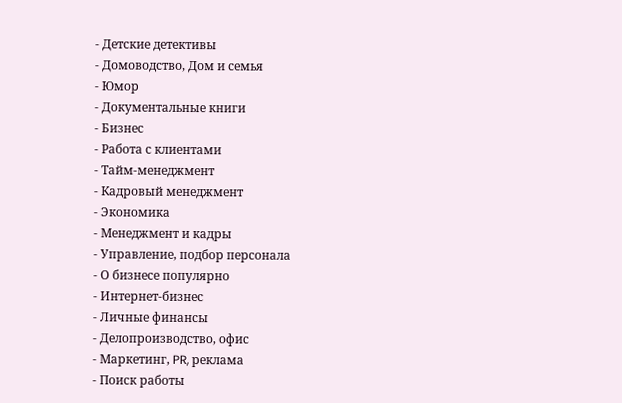- Детские детективы
- Домоводство, Дом и семья
- Юмор
- Документальные книги
- Бизнес
- Работа с клиентами
- Тайм-менеджмент
- Кадровый менеджмент
- Экономика
- Менеджмент и кадры
- Управление, подбор персонала
- О бизнесе популярно
- Интернет-бизнес
- Личные финансы
- Делопроизводство, офис
- Маркетинг, PR, реклама
- Поиск работы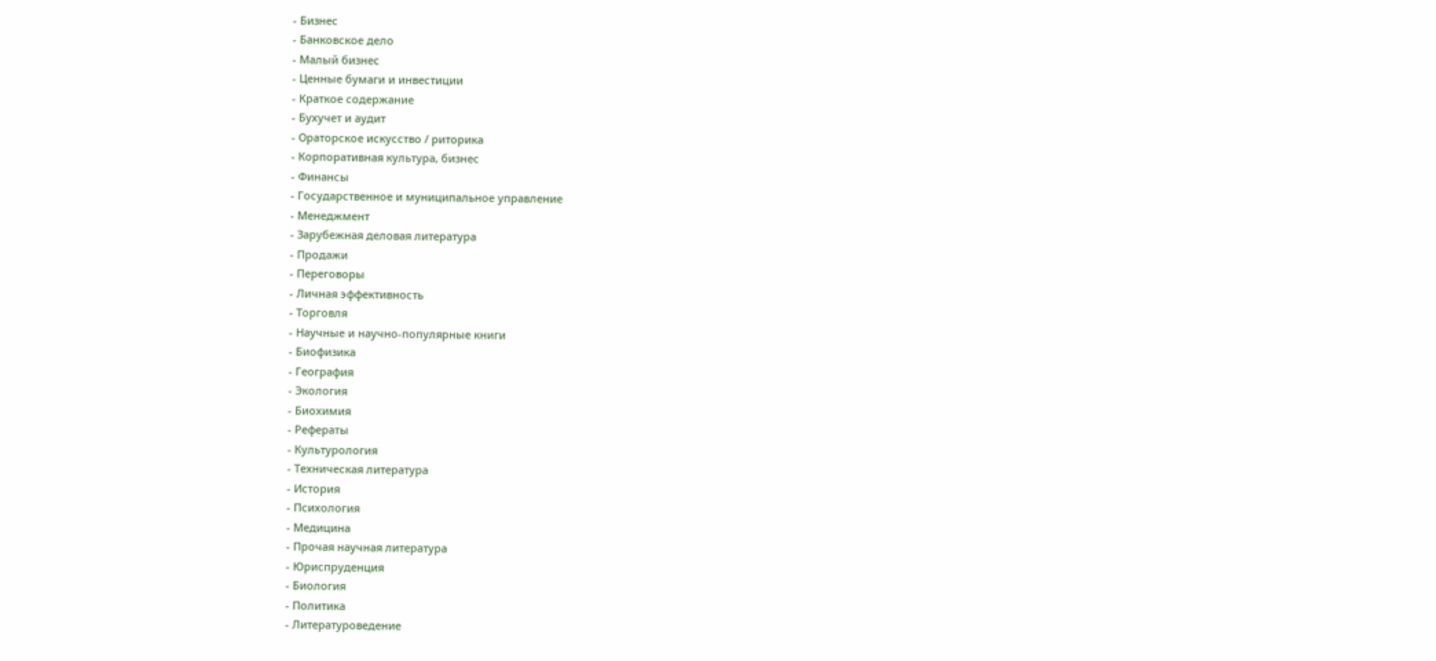- Бизнес
- Банковское дело
- Малый бизнес
- Ценные бумаги и инвестиции
- Краткое содержание
- Бухучет и аудит
- Ораторское искусство / риторика
- Корпоративная культура, бизнес
- Финансы
- Государственное и муниципальное управление
- Менеджмент
- Зарубежная деловая литература
- Продажи
- Переговоры
- Личная эффективность
- Торговля
- Научные и научно-популярные книги
- Биофизика
- География
- Экология
- Биохимия
- Рефераты
- Культурология
- Техническая литература
- История
- Психология
- Медицина
- Прочая научная литература
- Юриспруденция
- Биология
- Политика
- Литературоведение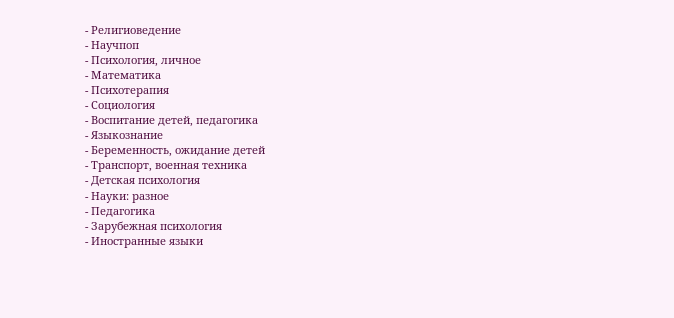- Религиоведение
- Научпоп
- Психология, личное
- Математика
- Психотерапия
- Социология
- Воспитание детей, педагогика
- Языкознание
- Беременность, ожидание детей
- Транспорт, военная техника
- Детская психология
- Науки: разное
- Педагогика
- Зарубежная психология
- Иностранные языки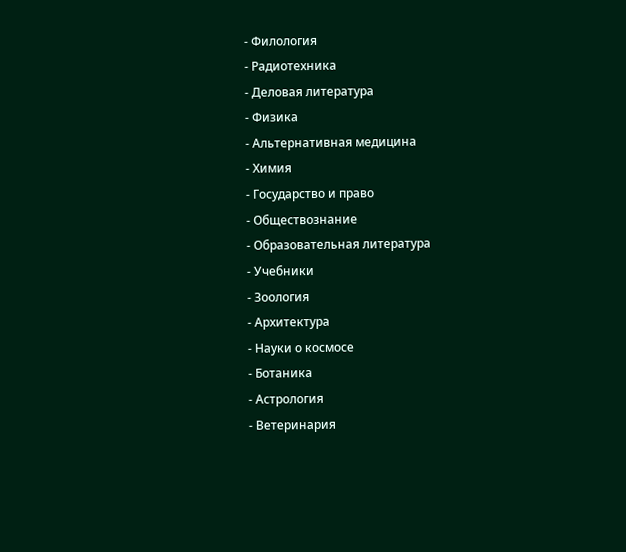- Филология
- Радиотехника
- Деловая литература
- Физика
- Альтернативная медицина
- Химия
- Государство и право
- Обществознание
- Образовательная литература
- Учебники
- Зоология
- Архитектура
- Науки о космосе
- Ботаника
- Астрология
- Ветеринария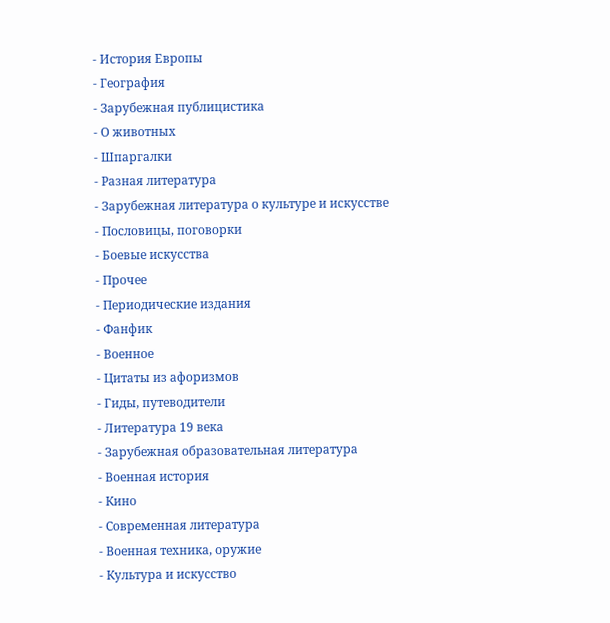- История Европы
- География
- Зарубежная публицистика
- О животных
- Шпаргалки
- Разная литература
- Зарубежная литература о культуре и искусстве
- Пословицы, поговорки
- Боевые искусства
- Прочее
- Периодические издания
- Фанфик
- Военное
- Цитаты из афоризмов
- Гиды, путеводители
- Литература 19 века
- Зарубежная образовательная литература
- Военная история
- Кино
- Современная литература
- Военная техника, оружие
- Культура и искусство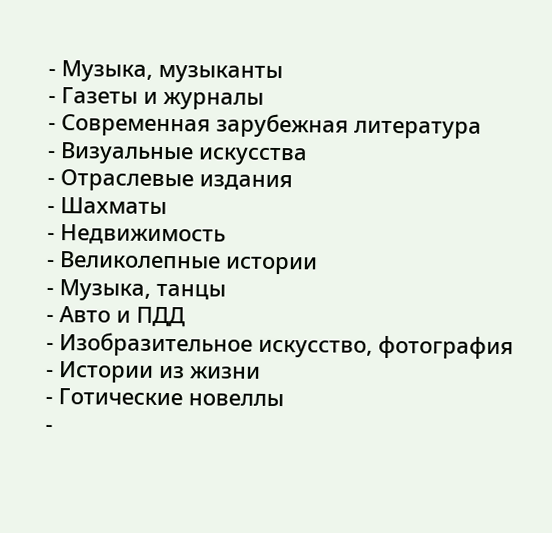- Музыка, музыканты
- Газеты и журналы
- Современная зарубежная литература
- Визуальные искусства
- Отраслевые издания
- Шахматы
- Недвижимость
- Великолепные истории
- Музыка, танцы
- Авто и ПДД
- Изобразительное искусство, фотография
- Истории из жизни
- Готические новеллы
-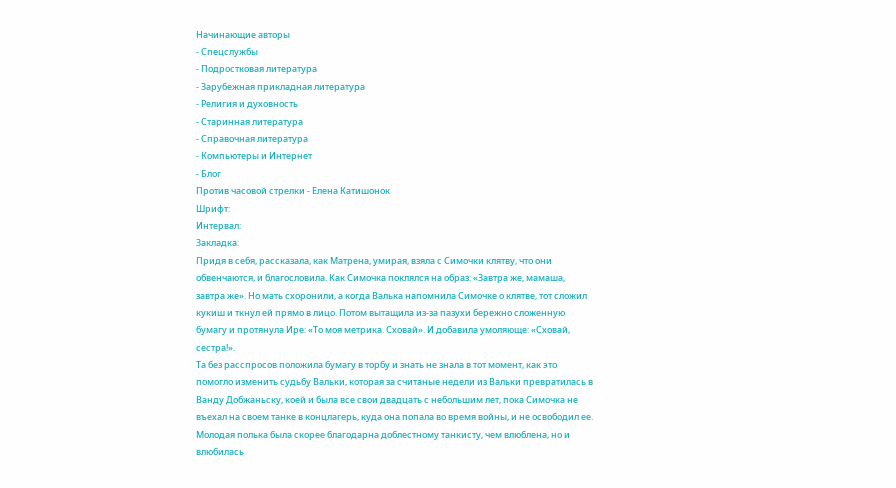Начинающие авторы
- Спецслужбы
- Подростковая литература
- Зарубежная прикладная литература
- Религия и духовность
- Старинная литература
- Справочная литература
- Компьютеры и Интернет
- Блог
Против часовой стрелки - Елена Катишонок
Шрифт:
Интервал:
Закладка:
Придя в себя, рассказала, как Матрена, умирая, взяла с Симочки клятву, что они обвенчаются, и благословила. Как Симочка поклялся на образ: «Завтра же, мамаша, завтра же». Но мать схоронили, а когда Валька напомнила Симочке о клятве, тот сложил кукиш и ткнул ей прямо в лицо. Потом вытащила из-за пазухи бережно сложенную бумагу и протянула Ире: «То моя метрика. Сховай». И добавила умоляюще: «Сховай, сестра!».
Та без расспросов положила бумагу в торбу и знать не знала в тот момент, как это помогло изменить судьбу Вальки, которая за считаные недели из Вальки превратилась в Ванду Добжаньску, коей и была все свои двадцать с небольшим лет, пока Симочка не въехал на своем танке в концлагерь, куда она попала во время войны, и не освободил ее.
Молодая полька была скорее благодарна доблестному танкисту, чем влюблена, но и влюбилась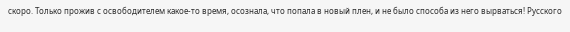скоро. Только прожив с освободителем какое-то время, осознала, что попала в новый плен, и не было способа из него вырваться! Русского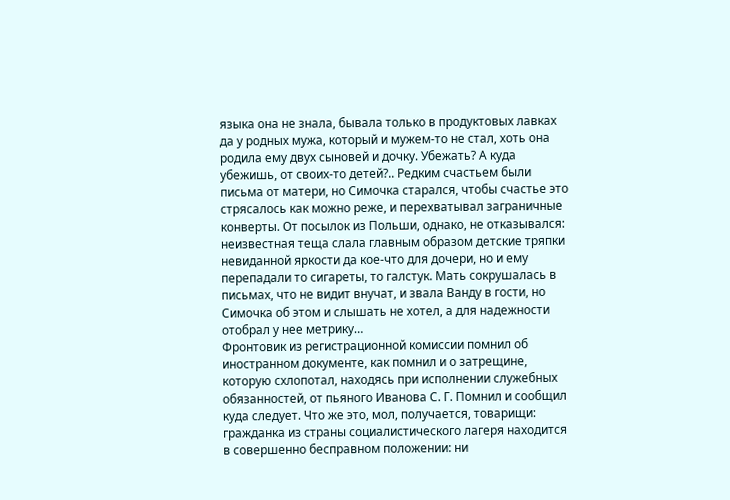языка она не знала, бывала только в продуктовых лавках да у родных мужа, который и мужем-то не стал, хоть она родила ему двух сыновей и дочку. Убежать? А куда убежишь, от своих-то детей?.. Редким счастьем были письма от матери, но Симочка старался, чтобы счастье это стрясалось как можно реже, и перехватывал заграничные конверты. От посылок из Польши, однако, не отказывался: неизвестная теща слала главным образом детские тряпки невиданной яркости да кое-что для дочери, но и ему перепадали то сигареты, то галстук. Мать сокрушалась в письмах, что не видит внучат, и звала Ванду в гости, но Симочка об этом и слышать не хотел, а для надежности отобрал у нее метрику…
Фронтовик из регистрационной комиссии помнил об иностранном документе, как помнил и о затрещине, которую схлопотал, находясь при исполнении служебных обязанностей, от пьяного Иванова С. Г. Помнил и сообщил куда следует. Что же это, мол, получается, товарищи: гражданка из страны социалистического лагеря находится в совершенно бесправном положении: ни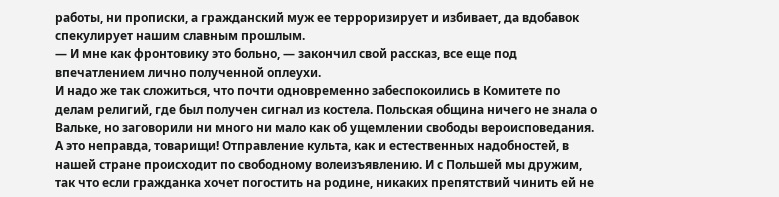работы, ни прописки, а гражданский муж ее терроризирует и избивает, да вдобавок спекулирует нашим славным прошлым.
— И мне как фронтовику это больно, — закончил свой рассказ, все еще под впечатлением лично полученной оплеухи.
И надо же так сложиться, что почти одновременно забеспокоились в Комитете по делам религий, где был получен сигнал из костела. Польская община ничего не знала о Вальке, но заговорили ни много ни мало как об ущемлении свободы вероисповедания.
А это неправда, товарищи! Отправление культа, как и естественных надобностей, в нашей стране происходит по свободному волеизъявлению. И с Польшей мы дружим, так что если гражданка хочет погостить на родине, никаких препятствий чинить ей не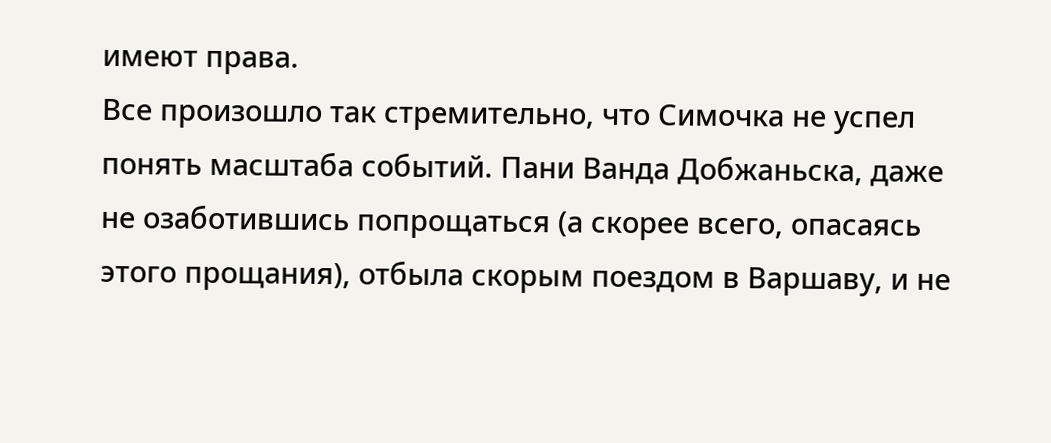имеют права.
Все произошло так стремительно, что Симочка не успел понять масштаба событий. Пани Ванда Добжаньска, даже не озаботившись попрощаться (а скорее всего, опасаясь этого прощания), отбыла скорым поездом в Варшаву, и не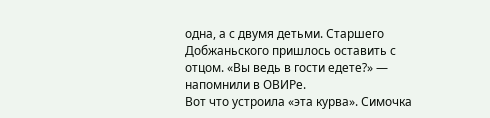одна, а с двумя детьми. Старшего Добжаньского пришлось оставить с отцом. «Вы ведь в гости едете?» — напомнили в ОВИРе.
Вот что устроила «эта курва». Симочка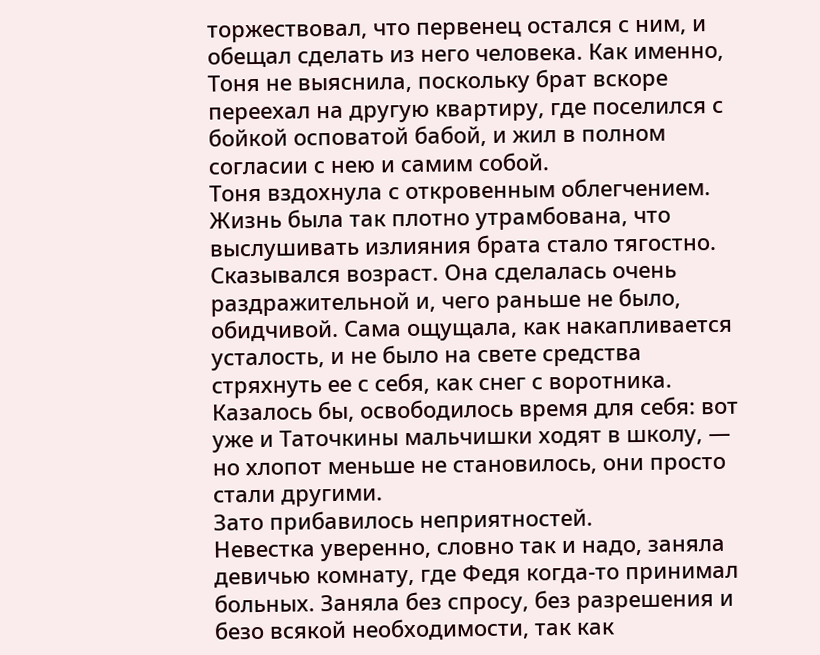торжествовал, что первенец остался с ним, и обещал сделать из него человека. Как именно, Тоня не выяснила, поскольку брат вскоре переехал на другую квартиру, где поселился с бойкой осповатой бабой, и жил в полном согласии с нею и самим собой.
Тоня вздохнула с откровенным облегчением. Жизнь была так плотно утрамбована, что выслушивать излияния брата стало тягостно.
Сказывался возраст. Она сделалась очень раздражительной и, чего раньше не было, обидчивой. Сама ощущала, как накапливается усталость, и не было на свете средства стряхнуть ее с себя, как снег с воротника. Казалось бы, освободилось время для себя: вот уже и Таточкины мальчишки ходят в школу, — но хлопот меньше не становилось, они просто стали другими.
Зато прибавилось неприятностей.
Невестка уверенно, словно так и надо, заняла девичью комнату, где Федя когда-то принимал больных. Заняла без спросу, без разрешения и безо всякой необходимости, так как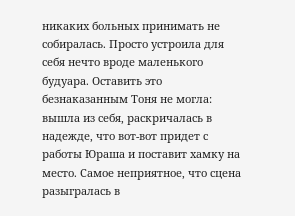никаких больных принимать не собиралась. Просто устроила для себя нечто вроде маленького будуара. Оставить это безнаказанным Тоня не могла: вышла из себя, раскричалась в надежде, что вот-вот придет с работы Юраша и поставит хамку на место. Самое неприятное, что сцена разыгралась в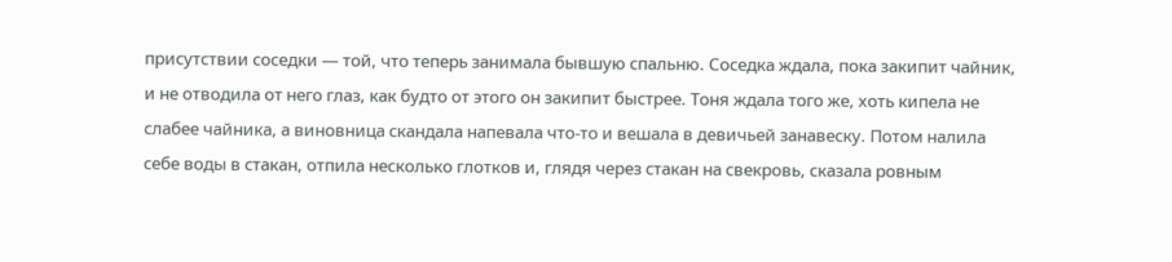присутствии соседки — той, что теперь занимала бывшую спальню. Соседка ждала, пока закипит чайник, и не отводила от него глаз, как будто от этого он закипит быстрее. Тоня ждала того же, хоть кипела не слабее чайника, а виновница скандала напевала что-то и вешала в девичьей занавеску. Потом налила себе воды в стакан, отпила несколько глотков и, глядя через стакан на свекровь, сказала ровным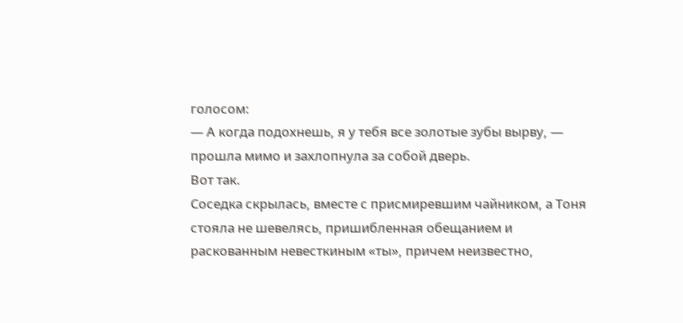голосом:
— А когда подохнешь, я у тебя все золотые зубы вырву, — прошла мимо и захлопнула за собой дверь.
Вот так.
Соседка скрылась, вместе с присмиревшим чайником, а Тоня стояла не шевелясь, пришибленная обещанием и раскованным невесткиным «ты», причем неизвестно,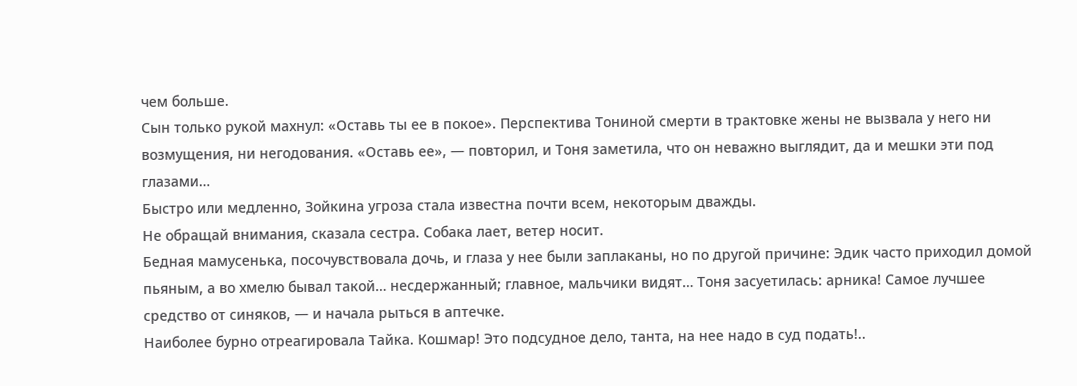чем больше.
Сын только рукой махнул: «Оставь ты ее в покое». Перспектива Тониной смерти в трактовке жены не вызвала у него ни возмущения, ни негодования. «Оставь ее», — повторил, и Тоня заметила, что он неважно выглядит, да и мешки эти под глазами…
Быстро или медленно, Зойкина угроза стала известна почти всем, некоторым дважды.
Не обращай внимания, сказала сестра. Собака лает, ветер носит.
Бедная мамусенька, посочувствовала дочь, и глаза у нее были заплаканы, но по другой причине: Эдик часто приходил домой пьяным, а во хмелю бывал такой… несдержанный; главное, мальчики видят… Тоня засуетилась: арника! Самое лучшее средство от синяков, — и начала рыться в аптечке.
Наиболее бурно отреагировала Тайка. Кошмар! Это подсудное дело, танта, на нее надо в суд подать!..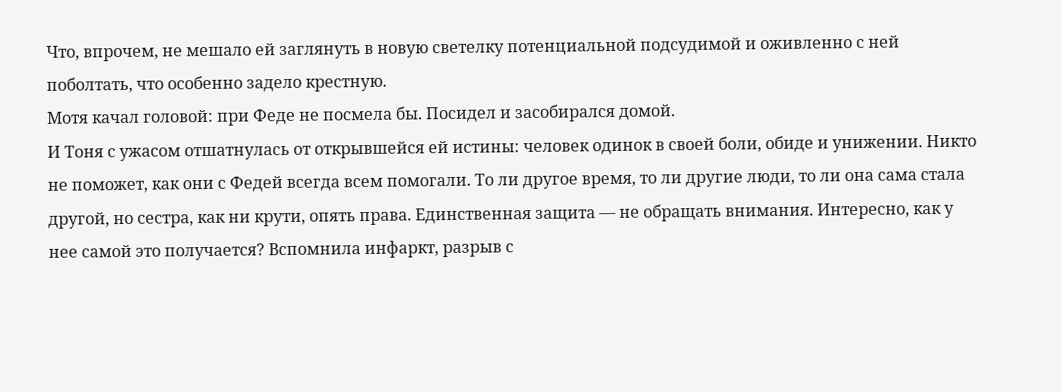Что, впрочем, не мешало ей заглянуть в новую светелку потенциальной подсудимой и оживленно с ней поболтать, что особенно задело крестную.
Мотя качал головой: при Феде не посмела бы. Посидел и засобирался домой.
И Тоня с ужасом отшатнулась от открывшейся ей истины: человек одинок в своей боли, обиде и унижении. Никто не поможет, как они с Федей всегда всем помогали. То ли другое время, то ли другие люди, то ли она сама стала другой, но сестра, как ни крути, опять права. Единственная защита — не обращать внимания. Интересно, как у нее самой это получается? Вспомнила инфаркт, разрыв с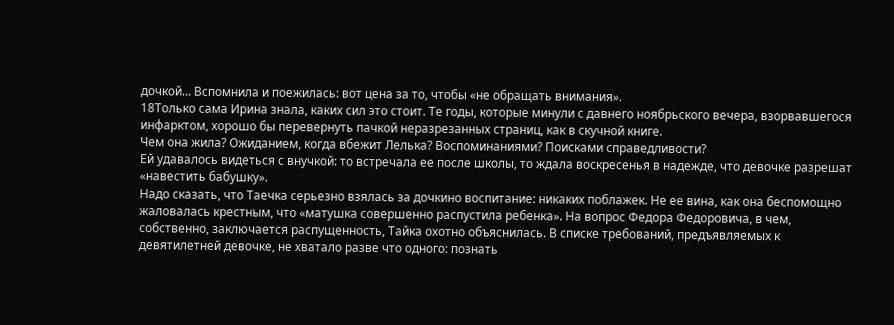дочкой… Вспомнила и поежилась: вот цена за то, чтобы «не обращать внимания».
18Только сама Ирина знала, каких сил это стоит. Те годы, которые минули с давнего ноябрьского вечера, взорвавшегося инфарктом, хорошо бы перевернуть пачкой неразрезанных страниц, как в скучной книге.
Чем она жила? Ожиданием, когда вбежит Лелька? Воспоминаниями? Поисками справедливости?
Ей удавалось видеться с внучкой: то встречала ее после школы, то ждала воскресенья в надежде, что девочке разрешат «навестить бабушку».
Надо сказать, что Таечка серьезно взялась за дочкино воспитание: никаких поблажек. Не ее вина, как она беспомощно жаловалась крестным, что «матушка совершенно распустила ребенка». На вопрос Федора Федоровича, в чем, собственно, заключается распущенность, Тайка охотно объяснилась. В списке требований, предъявляемых к девятилетней девочке, не хватало разве что одного: познать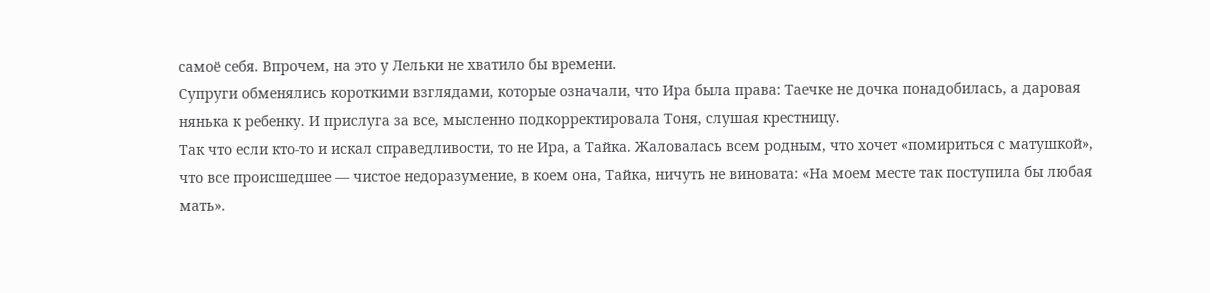самоё себя. Впрочем, на это у Лельки не хватило бы времени.
Супруги обменялись короткими взглядами, которые означали, что Ира была права: Таечке не дочка понадобилась, а даровая нянька к ребенку. И прислуга за все, мысленно подкорректировала Тоня, слушая крестницу.
Так что если кто-то и искал справедливости, то не Ира, а Тайка. Жаловалась всем родным, что хочет «помириться с матушкой», что все происшедшее — чистое недоразумение, в коем она, Тайка, ничуть не виновата: «На моем месте так поступила бы любая мать».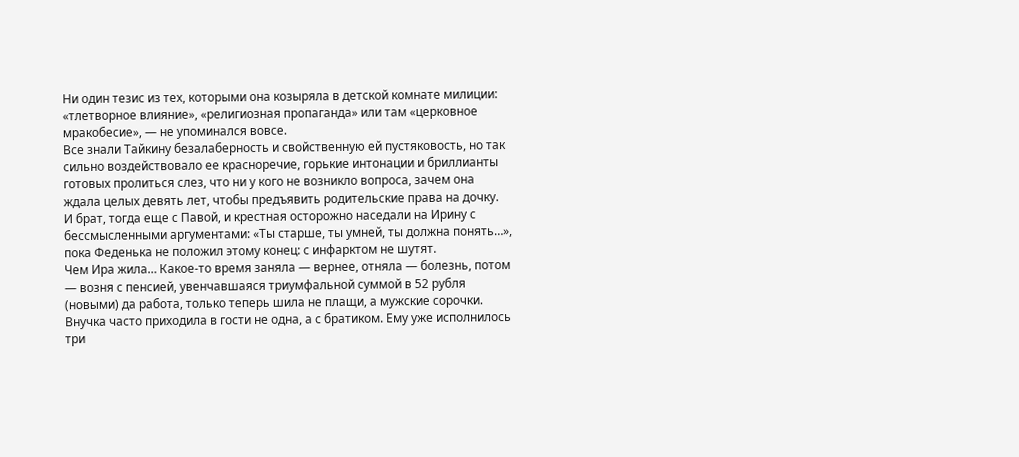Ни один тезис из тех, которыми она козыряла в детской комнате милиции: «тлетворное влияние», «религиозная пропаганда» или там «церковное мракобесие», — не упоминался вовсе.
Все знали Тайкину безалаберность и свойственную ей пустяковость, но так сильно воздействовало ее красноречие, горькие интонации и бриллианты готовых пролиться слез, что ни у кого не возникло вопроса, зачем она ждала целых девять лет, чтобы предъявить родительские права на дочку.
И брат, тогда еще с Павой, и крестная осторожно наседали на Ирину с бессмысленными аргументами: «Ты старше, ты умней, ты должна понять…», пока Феденька не положил этому конец: с инфарктом не шутят.
Чем Ира жила… Какое-то время заняла — вернее, отняла — болезнь, потом — возня с пенсией, увенчавшаяся триумфальной суммой в 52 рубля (новыми) да работа, только теперь шила не плащи, а мужские сорочки.
Внучка часто приходила в гости не одна, а с братиком. Ему уже исполнилось три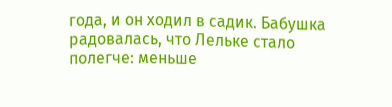года, и он ходил в садик. Бабушка радовалась, что Лельке стало полегче: меньше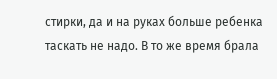стирки, да и на руках больше ребенка таскать не надо. В то же время брала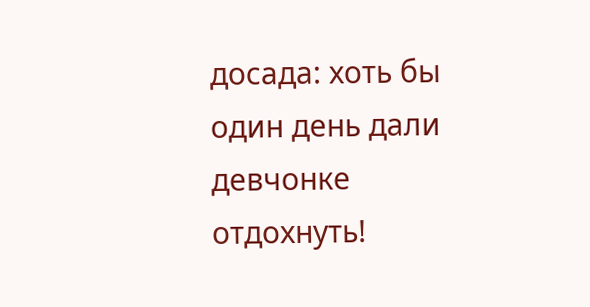досада: хоть бы один день дали девчонке отдохнуть!